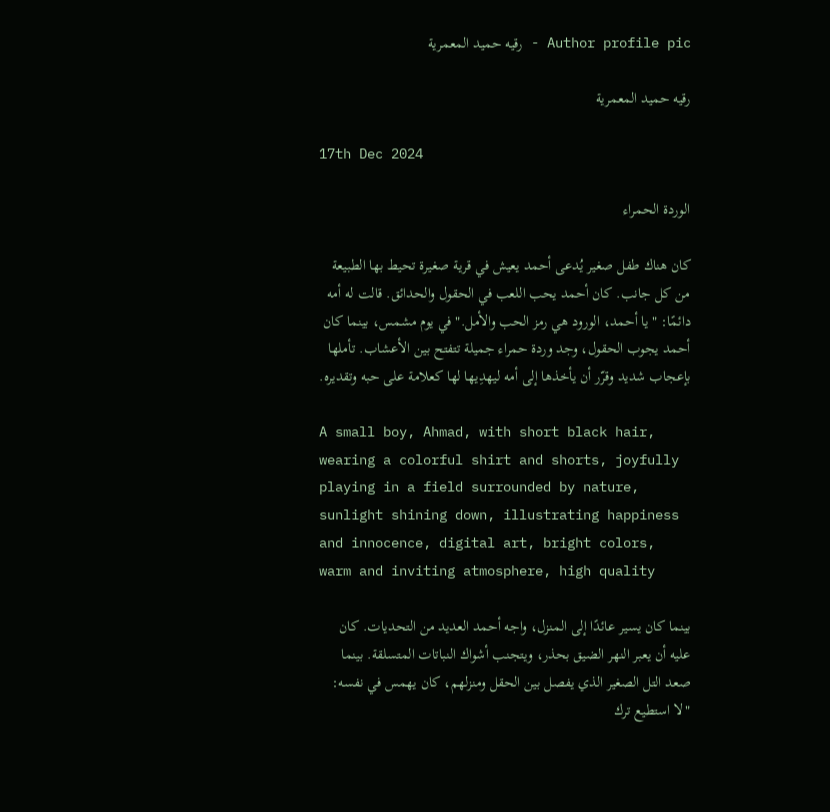Author profile pic - رقيه حميد المعمرية

رقيه حميد المعمرية

17th Dec 2024

الوردة الحمراء

كان هناك طفل صغير يُدعى أحمد يعيش في قرية صغيرة تحيط بها الطبيعة من كل جانب. كان أحمد يحب اللعب في الحقول والحدائق. قالت له أمه دائمًا: "يا أحمد، الورود هي رمز الحب والأمل." في يوم مشمس، بينما كان أحمد يجوب الحقول، وجد وردة حمراء جميلة تتفتح بين الأعشاب. تأملها بإعجاب شديد وقرّر أن يأخذها إلى أمه ليهدِيها لها كعلامة على حبه وتقديره.

A small boy, Ahmad, with short black hair, wearing a colorful shirt and shorts, joyfully playing in a field surrounded by nature, sunlight shining down, illustrating happiness and innocence, digital art, bright colors, warm and inviting atmosphere, high quality

بينما كان يسير عائدًا إلى المنزل، واجه أحمد العديد من التحديات. كان عليه أن يعبر النهر الضيق بحذر، ويتجنب أشواك النباتات المتسلقة. بينما صعد التل الصغير الذي يفصل بين الحقل ومنزلهم، كان يهمس في نفسه: "لا استطيع ترك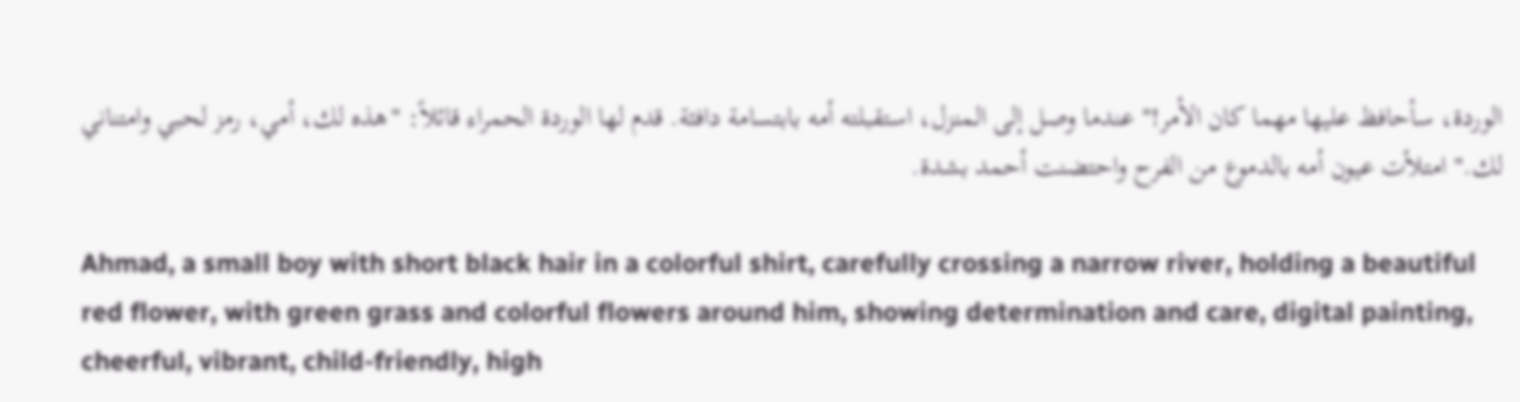الوردة، سأحافظ عليها مهما كان الأمر!" عندما وصل إلى المنزل، استقبلته أمه بابتسامة دافئة. قدم لها الوردة الحمراء قائلاً: "هذه لك، أمي، رمز لحبي وامتناني لك." امتلأت عيون أمه بالدموع من الفرح واحتضنت أحمد بشدة.

Ahmad, a small boy with short black hair in a colorful shirt, carefully crossing a narrow river, holding a beautiful red flower, with green grass and colorful flowers around him, showing determination and care, digital painting, cheerful, vibrant, child-friendly, high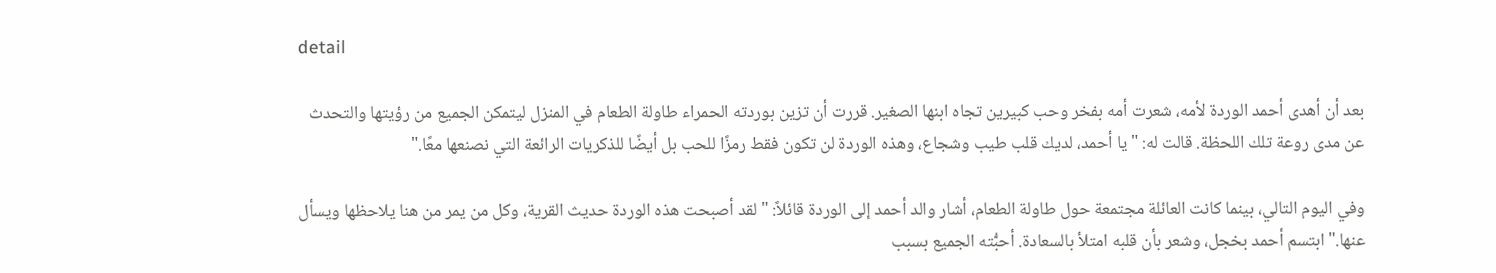detail

بعد أن أهدى أحمد الوردة لأمه، شعرت أمه بفخر وحب كبيرين تجاه ابنها الصغير. قررت أن تزين بوردته الحمراء طاولة الطعام في المنزل ليتمكن الجميع من رؤيتها والتحدث عن مدى روعة تلك اللحظة. قالت له: "يا أحمد، لديك قلب طيب وشجاع، وهذه الوردة لن تكون فقط رمزًا للحب بل أيضًا للذكريات الرائعة التي نصنعها معًا."

وفي اليوم التالي، بينما كانت العائلة مجتمعة حول طاولة الطعام، أشار والد أحمد إلى الوردة قائلاً: "لقد أصبحت هذه الوردة حديث القرية، وكل من يمر من هنا يلاحظها ويسأل عنها." ابتسم أحمد بخجل، وشعر بأن قلبه امتلأ بالسعادة. أحبُّته الجميع بسبب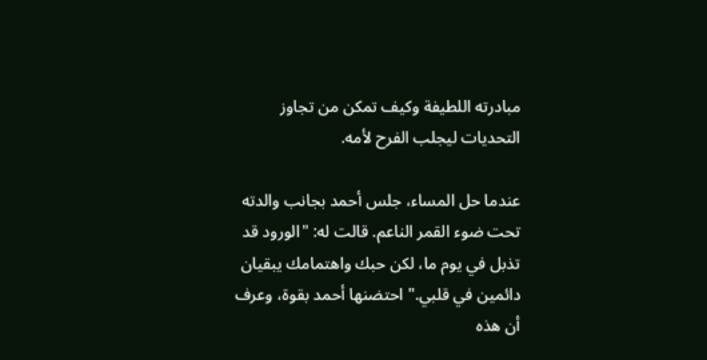مبادرته اللطيفة وكيف تمكن من تجاوز التحديات ليجلب الفرح لأمه.

عندما حل المساء، جلس أحمد بجانب والدته تحت ضوء القمر الناعم. قالت له: "الورود قد تذبل في يوم ما، لكن حبك واهتمامك يبقيان دائمين في قلبي." احتضنها أحمد بقوة، وعرف أن هذه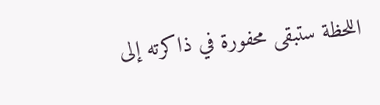اللحظة ستبقى محفورة في ذاكرته إلى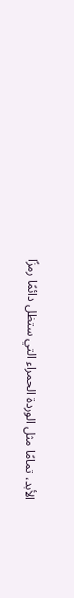الأبد، تمامًا مثل الوردة الحمراء التي ستظل دائمًا رمزًا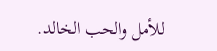للأمل والحب الخالد.